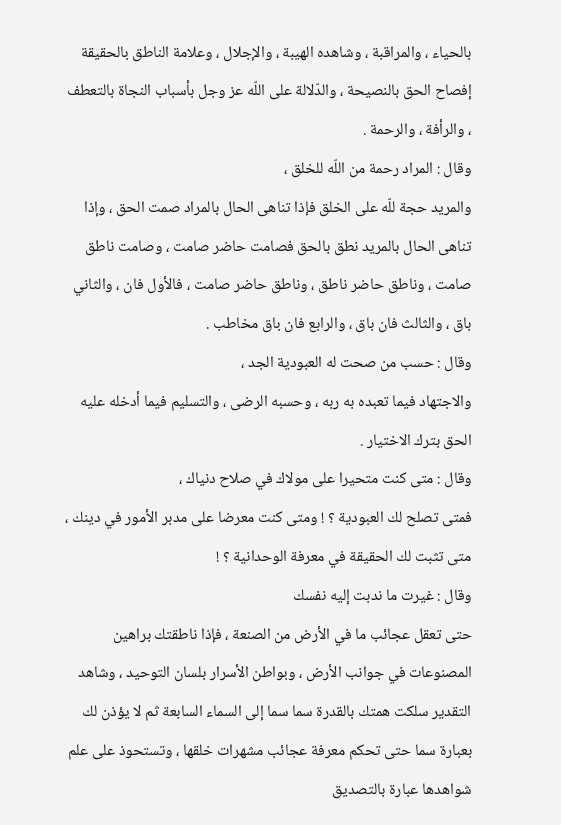بالحياء ، والمراقبة ، وشاهده الهيبة ، والإجلال ، وعلامة الناطق بالحقيقة إفصاح الحق بالنصيحة ، والدّلالة على اللّه عز وجل بأسباب النجاة بالتعطف ، والرأفة ، والرحمة .
وقال : المراد رحمة من اللّه للخلق ،
والمريد حجة للّه على الخلق فإذا تناهى الحال بالمراد صمت الحق ، وإذا تناهى الحال بالمريد نطق بالحق فصامت حاضر صامت ، وصامت ناطق صامت ، وناطق حاضر ناطق ، وناطق حاضر صامت ، فالأول فان ، والثاني باق ، والثالث فان باق ، والرابع فان باق مخاطب .
وقال : حسب من صحت له العبودية الجد ،
والاجتهاد فيما تعبده به ربه ، وحسبه الرضى ، والتسليم فيما أدخله عليه الحق بترك الاختيار .
وقال : متى كنت متحيرا على مولاك في صلاح دنياك ،
فمتى تصلح لك العبودية ؟ ! ومتى كنت معرضا على مدبر الأمور في دينك ، متى تثبت لك الحقيقة في معرفة الوحدانية ؟ !
وقال : غيرت ما ندبت إليه نفسك
حتى تعقل عجائب ما في الأرض من الصنعة ، فإذا ناطقتك براهين المصنوعات في جوانب الأرض ، وبواطن الأسرار بلسان التوحيد ، وشاهد التقدير سلكت همتك بالقدرة سما سما إلى السماء السابعة ثم لا يؤذن لك بعبارة سما حتى تحكم معرفة عجائب مشهرات خلقها ، وتستحوذ على علم شواهدها عبارة بالتصديق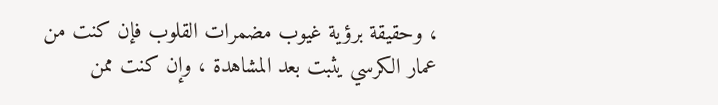، وحقيقة برؤية غيوب مضمرات القلوب فإن كنت من عمار الكرسي يثبت بعد المشاهدة ، وإن كنت ممن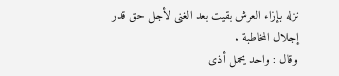نزله بإزاء العرش بقيت بعد الغنى لأجل حق قدر إجلال المخاطبة .
وقال : واحد يحمل أذى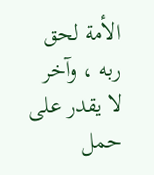الأمة لحق ربه ، وآخر
لا يقدر على حمل